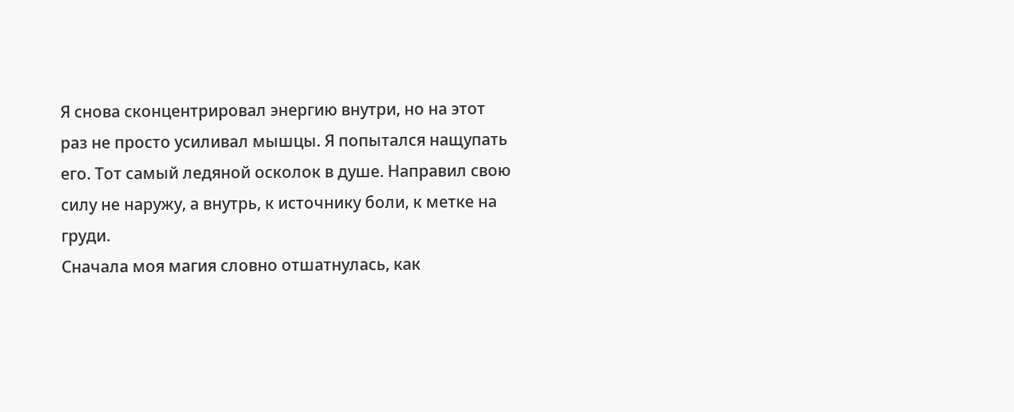Я снова сконцентрировал энергию внутри, но на этот раз не просто усиливал мышцы. Я попытался нащупать его. Тот самый ледяной осколок в душе. Направил свою силу не наружу, а внутрь, к источнику боли, к метке на груди.
Сначала моя магия словно отшатнулась, как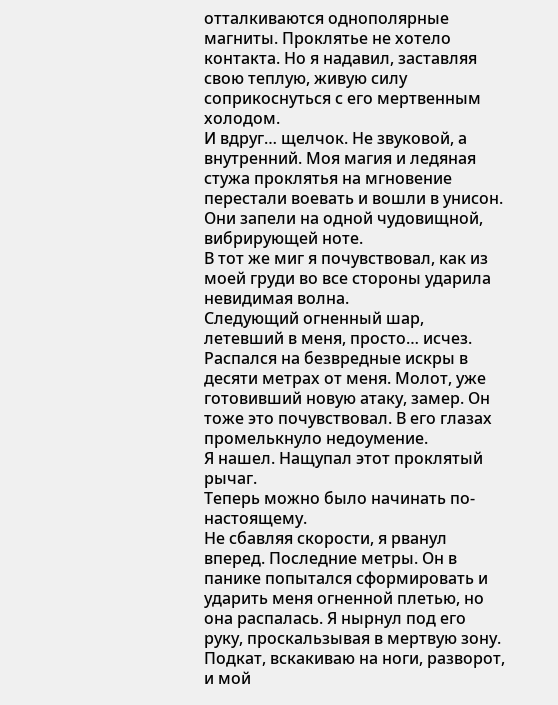отталкиваются однополярные магниты. Проклятье не хотело контакта. Но я надавил, заставляя свою теплую, живую силу соприкоснуться с его мертвенным холодом.
И вдруг… щелчок. Не звуковой, а внутренний. Моя магия и ледяная стужа проклятья на мгновение перестали воевать и вошли в унисон. Они запели на одной чудовищной, вибрирующей ноте.
В тот же миг я почувствовал, как из моей груди во все стороны ударила невидимая волна.
Следующий огненный шар, летевший в меня, просто… исчез. Распался на безвредные искры в десяти метрах от меня. Молот, уже готовивший новую атаку, замер. Он тоже это почувствовал. В его глазах промелькнуло недоумение.
Я нашел. Нащупал этот проклятый рычаг.
Теперь можно было начинать по-настоящему.
Не сбавляя скорости, я рванул вперед. Последние метры. Он в панике попытался сформировать и ударить меня огненной плетью, но она распалась. Я нырнул под его руку, проскальзывая в мертвую зону. Подкат, вскакиваю на ноги, разворот, и мой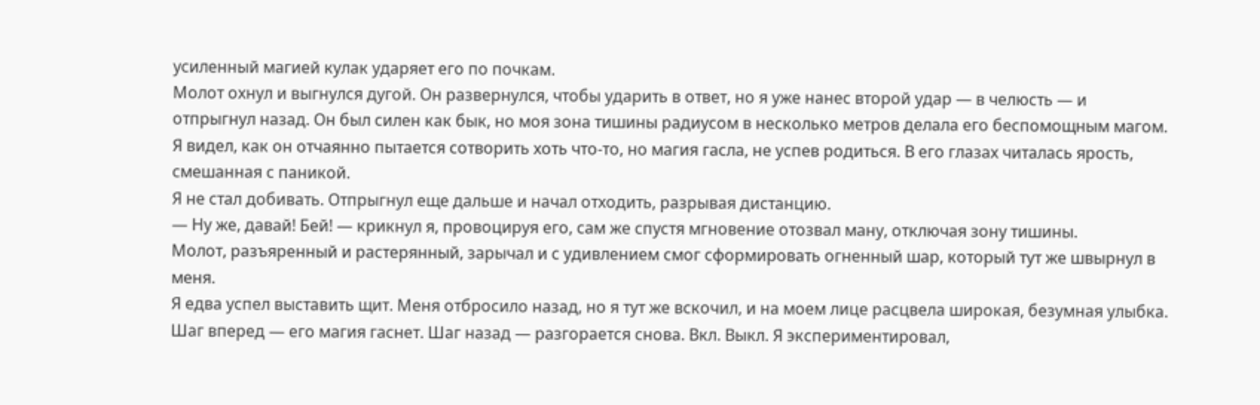усиленный магией кулак ударяет его по почкам.
Молот охнул и выгнулся дугой. Он развернулся, чтобы ударить в ответ, но я уже нанес второй удар — в челюсть — и отпрыгнул назад. Он был силен как бык, но моя зона тишины радиусом в несколько метров делала его беспомощным магом. Я видел, как он отчаянно пытается сотворить хоть что-то, но магия гасла, не успев родиться. В его глазах читалась ярость, смешанная с паникой.
Я не стал добивать. Отпрыгнул еще дальше и начал отходить, разрывая дистанцию.
— Ну же, давай! Бей! — крикнул я, провоцируя его, сам же спустя мгновение отозвал ману, отключая зону тишины.
Молот, разъяренный и растерянный, зарычал и с удивлением смог сформировать огненный шар, который тут же швырнул в меня.
Я едва успел выставить щит. Меня отбросило назад, но я тут же вскочил, и на моем лице расцвела широкая, безумная улыбка.
Шаг вперед — его магия гаснет. Шаг назад — разгорается снова. Вкл. Выкл. Я экспериментировал,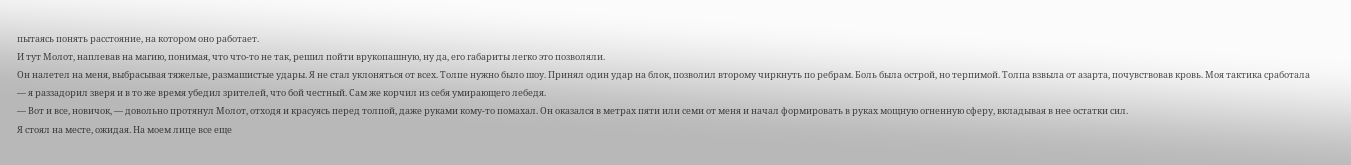пытаясь понять расстояние, на котором оно работает.
И тут Молот, наплевав на магию, понимая, что что-то не так, решил пойти врукопашную, ну да, его габариты легко это позволяли.
Он налетел на меня, выбрасывая тяжелые, размашистые удары. Я не стал уклоняться от всех. Толпе нужно было шоу. Принял один удар на блок, позволил второму чиркнуть по ребрам. Боль была острой, но терпимой. Толпа взвыла от азарта, почувствовав кровь. Моя тактика сработала — я раззадорил зверя и в то же время убедил зрителей, что бой честный. Сам же корчил из себя умирающего лебедя.
— Вот и все, новичок, — довольно протянул Молот, отходя и красуясь перед толпой, даже руками кому-то помахал. Он оказался в метрах пяти или семи от меня и начал формировать в руках мощную огненную сферу, вкладывая в нее остатки сил.
Я стоял на месте, ожидая. На моем лице все еще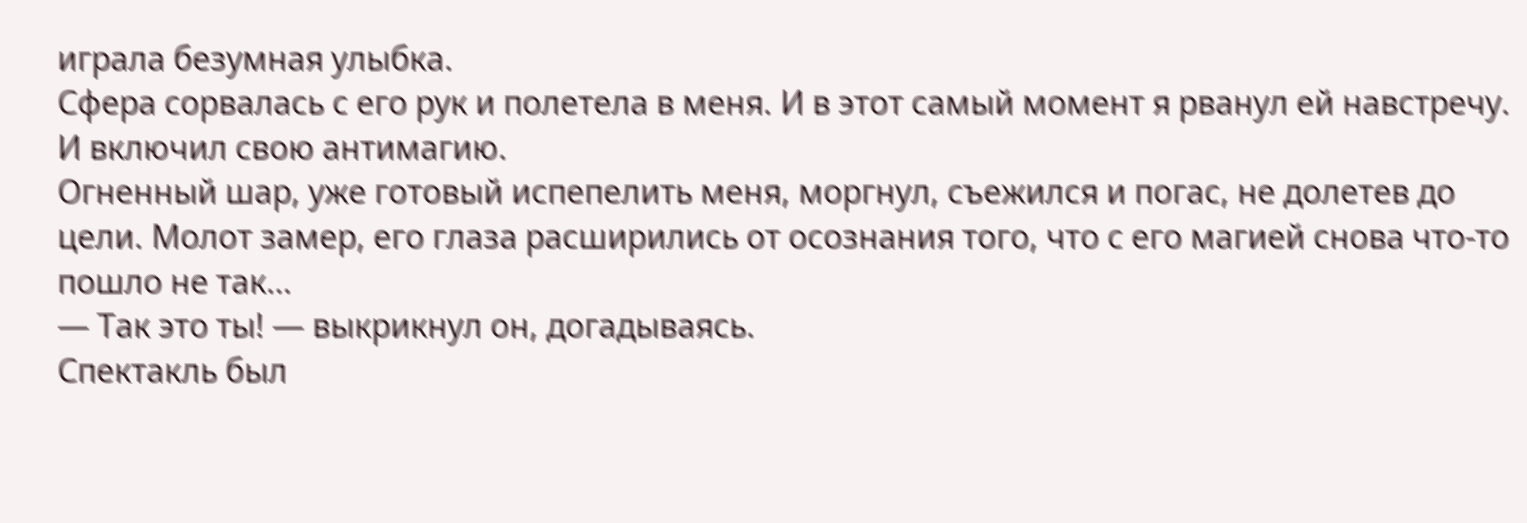играла безумная улыбка.
Сфера сорвалась с его рук и полетела в меня. И в этот самый момент я рванул ей навстречу. И включил свою антимагию.
Огненный шар, уже готовый испепелить меня, моргнул, съежился и погас, не долетев до цели. Молот замер, его глаза расширились от осознания того, что с его магией снова что-то пошло не так…
— Так это ты! — выкрикнул он, догадываясь.
Спектакль был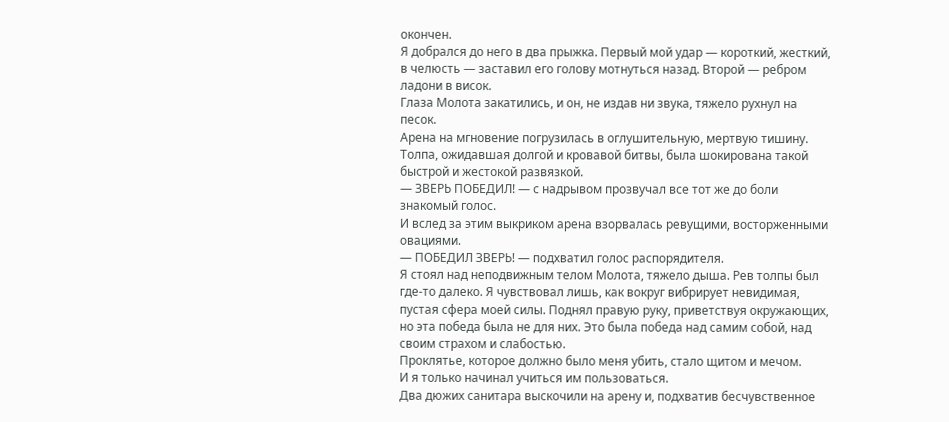окончен.
Я добрался до него в два прыжка. Первый мой удар — короткий, жесткий, в челюсть — заставил его голову мотнуться назад. Второй — ребром ладони в висок.
Глаза Молота закатились, и он, не издав ни звука, тяжело рухнул на песок.
Арена на мгновение погрузилась в оглушительную, мертвую тишину. Толпа, ожидавшая долгой и кровавой битвы, была шокирована такой быстрой и жестокой развязкой.
— ЗВЕРЬ ПОБЕДИЛ! — с надрывом прозвучал все тот же до боли знакомый голос.
И вслед за этим выкриком арена взорвалась ревущими, восторженными овациями.
— ПОБЕДИЛ ЗВЕРЬ! — подхватил голос распорядителя.
Я стоял над неподвижным телом Молота, тяжело дыша. Рев толпы был где-то далеко. Я чувствовал лишь, как вокруг вибрирует невидимая, пустая сфера моей силы. Поднял правую руку, приветствуя окружающих, но эта победа была не для них. Это была победа над самим собой, над своим страхом и слабостью.
Проклятье, которое должно было меня убить, стало щитом и мечом.
И я только начинал учиться им пользоваться.
Два дюжих санитара выскочили на арену и, подхватив бесчувственное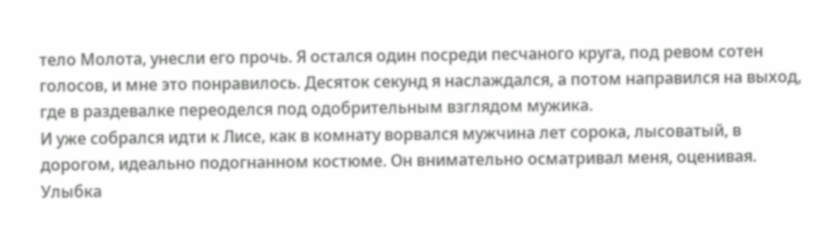тело Молота, унесли его прочь. Я остался один посреди песчаного круга, под ревом сотен голосов, и мне это понравилось. Десяток секунд я наслаждался, а потом направился на выход, где в раздевалке переоделся под одобрительным взглядом мужика.
И уже собрался идти к Лисе, как в комнату ворвался мужчина лет сорока, лысоватый, в дорогом, идеально подогнанном костюме. Он внимательно осматривал меня, оценивая. Улыбка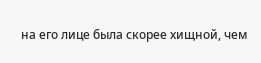на его лице была скорее хищной, чем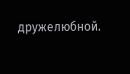дружелюбной.